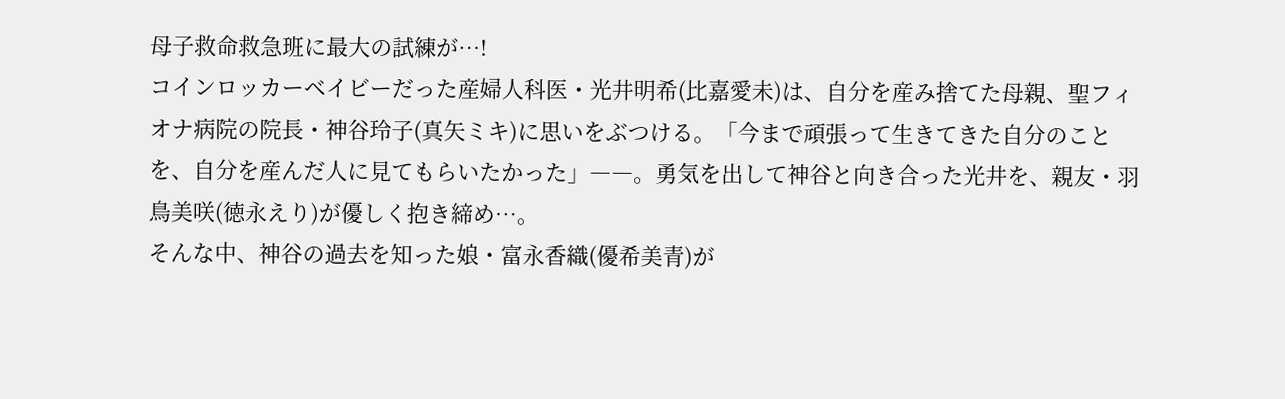母子救命救急班に最大の試練が…!
コインロッカーベイビーだった産婦人科医・光井明希(比嘉愛未)は、自分を産み捨てた母親、聖フィオナ病院の院長・神谷玲子(真矢ミキ)に思いをぶつける。「今まで頑張って生きてきた自分のことを、自分を産んだ人に見てもらいたかった」――。勇気を出して神谷と向き合った光井を、親友・羽鳥美咲(徳永えり)が優しく抱き締め…。
そんな中、神谷の過去を知った娘・富永香織(優希美青)が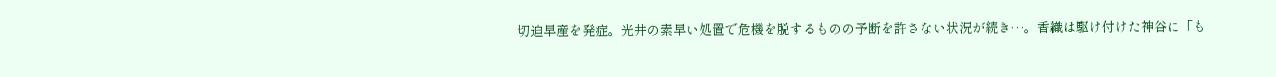切迫早産を発症。光井の素早い処置で危機を脱するものの予断を許さない状況が続き…。香織は駆け付けた神谷に「も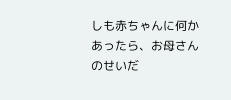しも赤ちゃんに何かあったら、お母さんのせいだ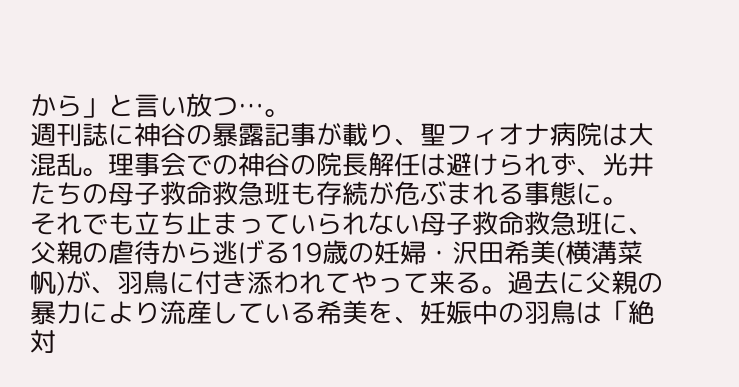から」と言い放つ…。
週刊誌に神谷の暴露記事が載り、聖フィオナ病院は大混乱。理事会での神谷の院長解任は避けられず、光井たちの母子救命救急班も存続が危ぶまれる事態に。
それでも立ち止まっていられない母子救命救急班に、父親の虐待から逃げる19歳の妊婦・沢田希美(横溝菜帆)が、羽鳥に付き添われてやって来る。過去に父親の暴力により流産している希美を、妊娠中の羽鳥は「絶対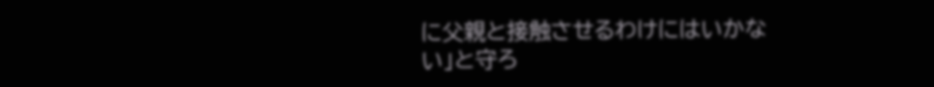に父親と接触させるわけにはいかない」と守ろ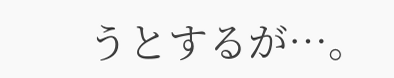うとするが…。